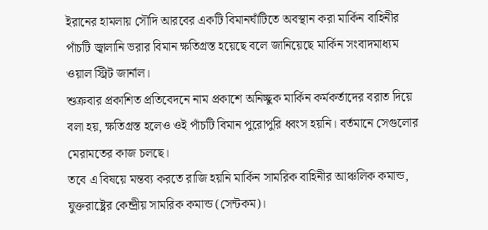ইরানের হামলায় সৌদি আরবের একটি বিমানঘাঁটিতে অবস্থান করা মার্কিন বাহিনীর পাঁচটি জ্বালানি ভরার বিমান ক্ষতিগ্রস্ত হয়েছে বলে জানিয়েছে মার্কিন সংবাদমাধ্যম ওয়াল স্ট্রিট জার্নাল।
শুক্রবার প্রকাশিত প্রতিবেদনে নাম প্রকাশে অনিচ্ছুক মার্কিন কর্মকর্তাদের বরাত দিয়ে বলা হয়, ক্ষতিগ্রস্ত হলেও ওই পাঁচটি বিমান পুরোপুরি ধ্বংস হয়নি। বর্তমানে সেগুলোর মেরামতের কাজ চলছে।
তবে এ বিষয়ে মন্তব্য করতে রাজি হয়নি মার্কিন সামরিক বাহিনীর আঞ্চলিক কমান্ড, যুক্তরাষ্ট্রের কেন্দ্রীয় সামরিক কমান্ড (সেন্টকম)।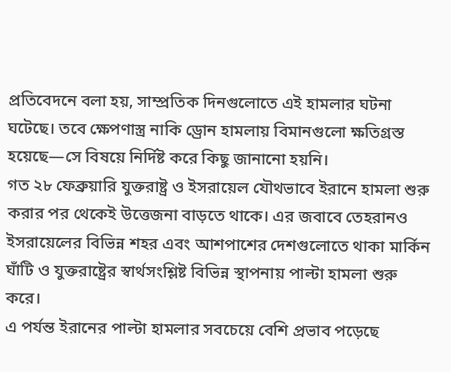প্রতিবেদনে বলা হয়, সাম্প্রতিক দিনগুলোতে এই হামলার ঘটনা ঘটেছে। তবে ক্ষেপণাস্ত্র নাকি ড্রোন হামলায় বিমানগুলো ক্ষতিগ্রস্ত হয়েছে—সে বিষয়ে নির্দিষ্ট করে কিছু জানানো হয়নি।
গত ২৮ ফেব্রুয়ারি যুক্তরাষ্ট্র ও ইসরায়েল যৌথভাবে ইরানে হামলা শুরু করার পর থেকেই উত্তেজনা বাড়তে থাকে। এর জবাবে তেহরানও ইসরায়েলের বিভিন্ন শহর এবং আশপাশের দেশগুলোতে থাকা মার্কিন ঘাঁটি ও যুক্তরাষ্ট্রের স্বার্থসংশ্লিষ্ট বিভিন্ন স্থাপনায় পাল্টা হামলা শুরু করে।
এ পর্যন্ত ইরানের পাল্টা হামলার সবচেয়ে বেশি প্রভাব পড়েছে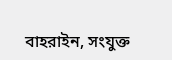বাহরাইন, সংযুক্ত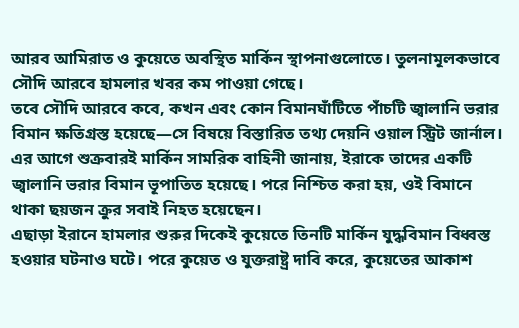আরব আমিরাত ও কুয়েতে অবস্থিত মার্কিন স্থাপনাগুলোতে। তুলনামূলকভাবে সৌদি আরবে হামলার খবর কম পাওয়া গেছে।
তবে সৌদি আরবে কবে, কখন এবং কোন বিমানঘাঁটিতে পাঁচটি জ্বালানি ভরার বিমান ক্ষতিগ্রস্ত হয়েছে—সে বিষয়ে বিস্তারিত তথ্য দেয়নি ওয়াল স্ট্রিট জার্নাল।
এর আগে শুক্রবারই মার্কিন সামরিক বাহিনী জানায়, ইরাকে তাদের একটি জ্বালানি ভরার বিমান ভূপাতিত হয়েছে। পরে নিশ্চিত করা হয়, ওই বিমানে থাকা ছয়জন ক্রুর সবাই নিহত হয়েছেন।
এছাড়া ইরানে হামলার শুরুর দিকেই কুয়েতে তিনটি মার্কিন যুদ্ধবিমান বিধ্বস্ত হওয়ার ঘটনাও ঘটে। পরে কুয়েত ও যুক্তরাষ্ট্র দাবি করে, কুয়েতের আকাশ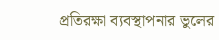প্রতিরক্ষা ব্যবস্থাপনার ভুলের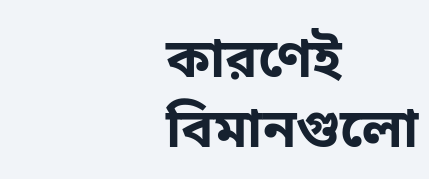কারণেই বিমানগুলো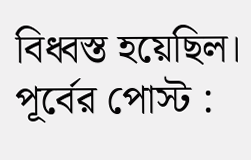বিধ্বস্ত হয়েছিল।
পূর্বের পোস্ট :